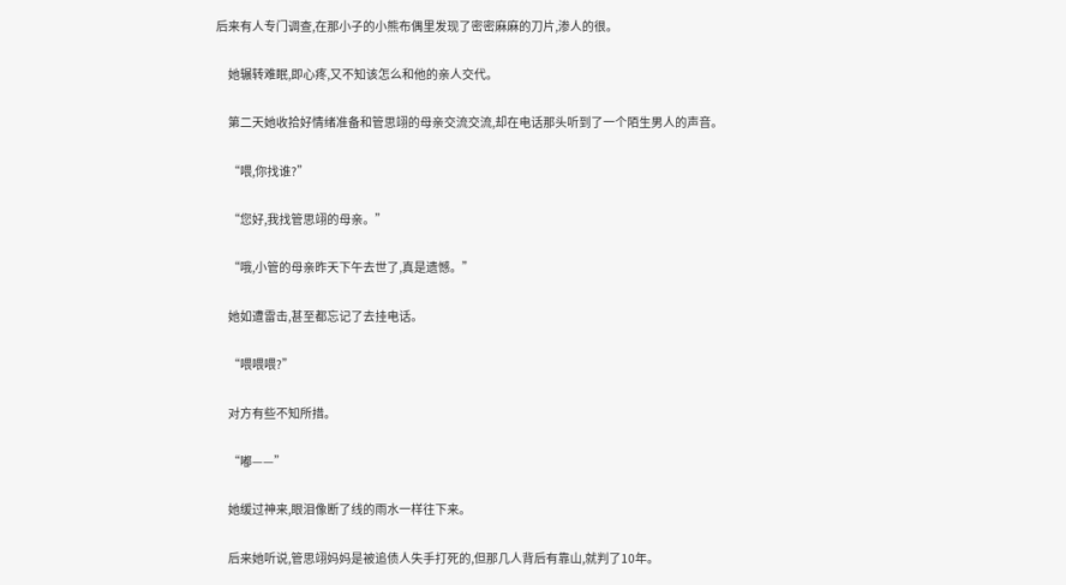后来有人专门调查,在那小子的小熊布偶里发现了密密麻麻的刀片,渗人的很。

    她辗转难眠,即心疼,又不知该怎么和他的亲人交代。

    第二天她收拾好情绪准备和管思翊的母亲交流交流,却在电话那头听到了一个陌生男人的声音。

    “喂,你找谁?”

    “您好,我找管思翊的母亲。”

    “哦,小管的母亲昨天下午去世了,真是遗憾。”

    她如遭雷击,甚至都忘记了去挂电话。

    “喂喂喂?”

    对方有些不知所措。

    “嘟——”

    她缓过神来,眼泪像断了线的雨水一样往下来。

    后来她听说,管思翊妈妈是被追债人失手打死的,但那几人背后有靠山,就判了10年。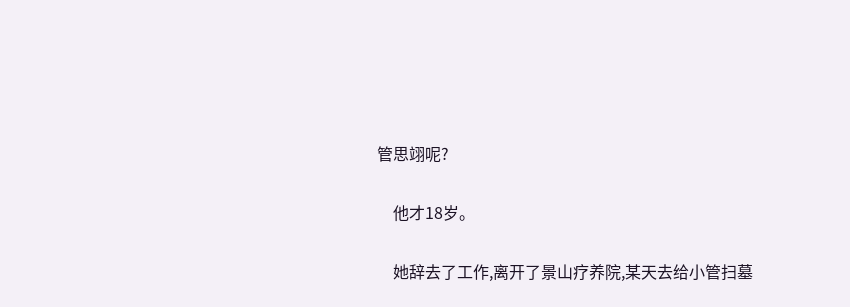管思翊呢?

    他才18岁。

    她辞去了工作,离开了景山疗养院,某天去给小管扫墓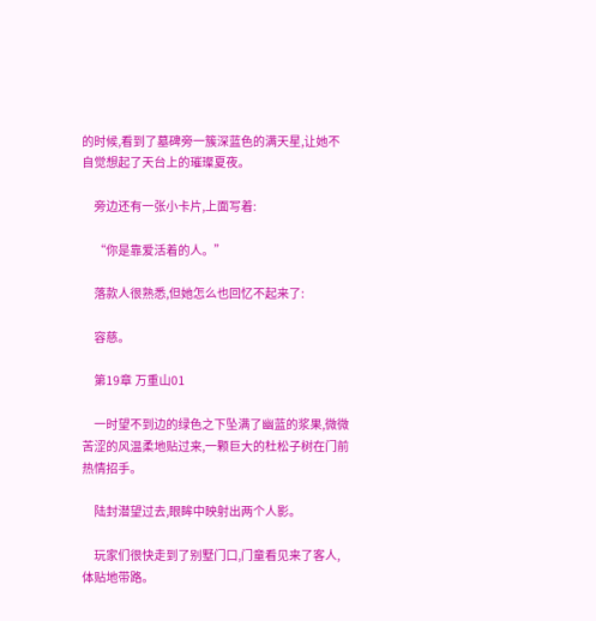的时候,看到了墓碑旁一簇深蓝色的满天星,让她不自觉想起了天台上的璀璨夏夜。

    旁边还有一张小卡片,上面写着:

    “你是靠爱活着的人。”

    落款人很熟悉,但她怎么也回忆不起来了:

    容慈。

    第19章 万重山01

    一时望不到边的绿色之下坠满了幽蓝的浆果,微微苦涩的风温柔地贴过来,一颗巨大的杜松子树在门前热情招手。

    陆封潜望过去,眼眸中映射出两个人影。

    玩家们很快走到了别墅门口,门童看见来了客人,体贴地带路。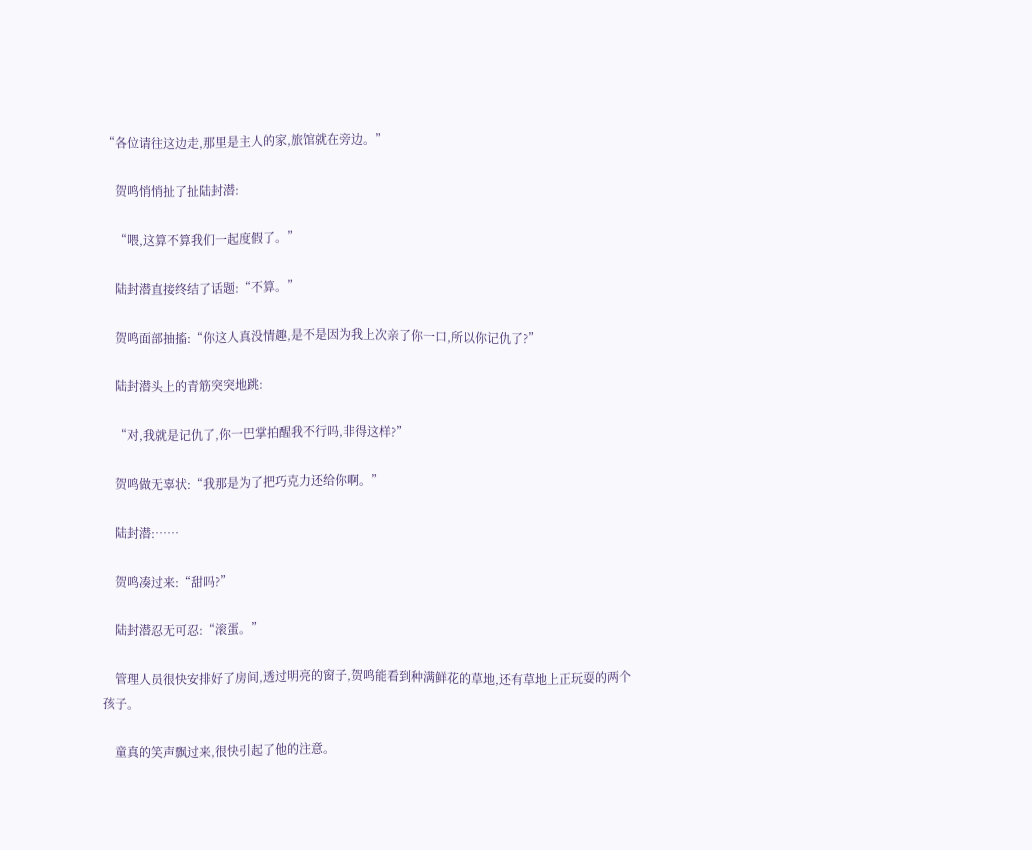“各位请往这边走,那里是主人的家,旅馆就在旁边。”

    贺鸣悄悄扯了扯陆封潜:

    “喂,这算不算我们一起度假了。”

    陆封潜直接终结了话题:“不算。”

    贺鸣面部抽搐:“你这人真没情趣,是不是因为我上次亲了你一口,所以你记仇了?”

    陆封潜头上的青筋突突地跳:

    “对,我就是记仇了,你一巴掌拍醒我不行吗,非得这样?”

    贺鸣做无辜状:“我那是为了把巧克力还给你啊。”

    陆封潜:……

    贺鸣凑过来:“甜吗?”

    陆封潜忍无可忍:“滚蛋。”

    管理人员很快安排好了房间,透过明亮的窗子,贺鸣能看到种满鲜花的草地,还有草地上正玩耍的两个孩子。

    童真的笑声飘过来,很快引起了他的注意。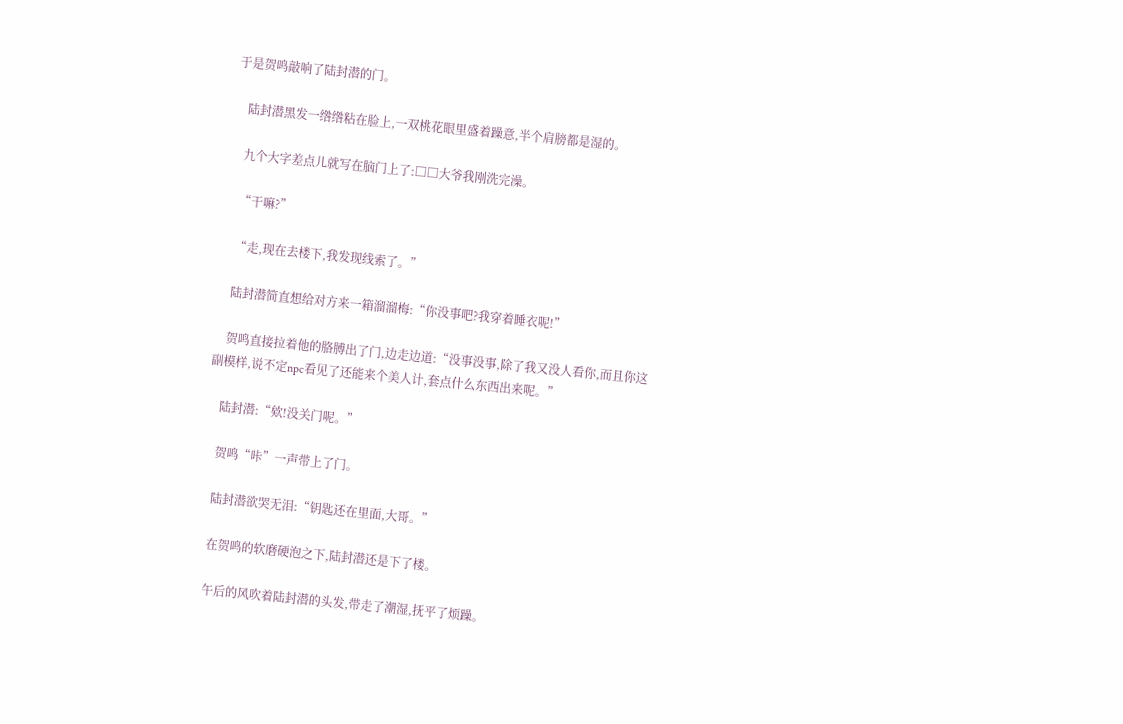于是贺鸣敲响了陆封潜的门。

    陆封潜黑发一绺绺粘在脸上,一双桃花眼里盛着躁意,半个肩膀都是湿的。

    九个大字差点儿就写在脑门上了:□□大爷我刚洗完澡。

    “干嘛?”

    “走,现在去楼下,我发现线索了。”

    陆封潜简直想给对方来一箱溜溜梅:“你没事吧?我穿着睡衣呢!”

    贺鸣直接拉着他的胳膊出了门,边走边道:“没事没事,除了我又没人看你,而且你这副模样,说不定npc看见了还能来个美人计,套点什么东西出来呢。”

    陆封潜:“欸!没关门呢。”

    贺鸣“咔”一声带上了门。

    陆封潜欲哭无泪:“钥匙还在里面,大哥。”

    在贺鸣的软磨硬泡之下,陆封潜还是下了楼。

    午后的风吹着陆封潜的头发,带走了潮湿,抚平了烦躁。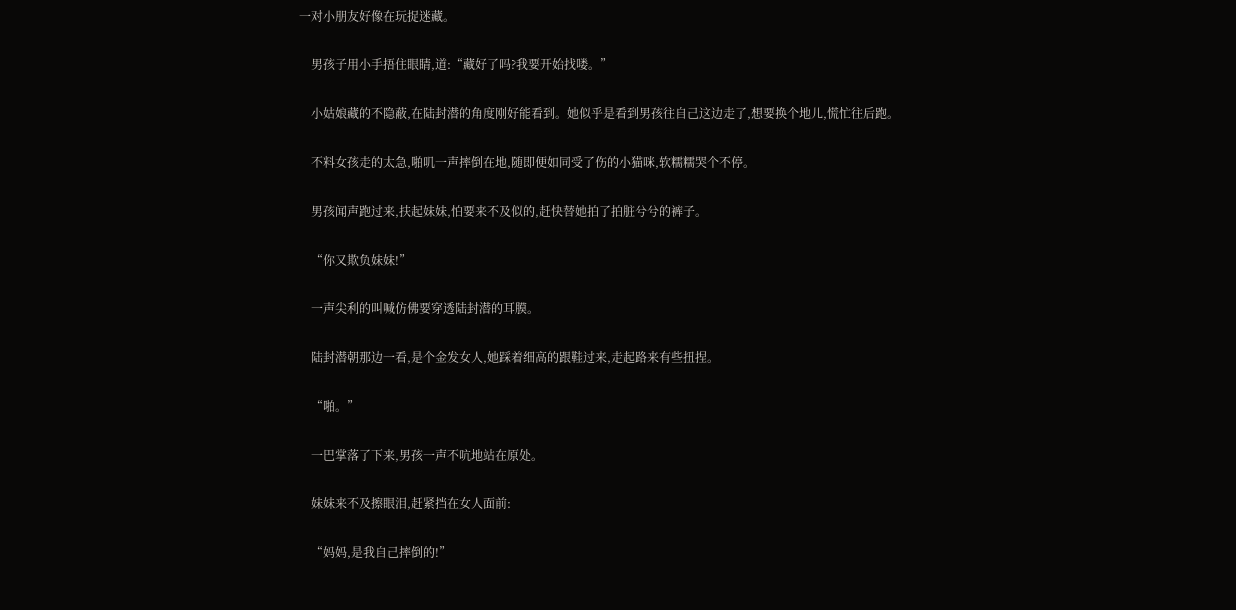一对小朋友好像在玩捉迷藏。

    男孩子用小手捂住眼睛,道:“藏好了吗?我要开始找喽。”

    小姑娘藏的不隐蔽,在陆封潜的角度刚好能看到。她似乎是看到男孩往自己这边走了,想要换个地儿,慌忙往后跑。

    不料女孩走的太急,啪叽一声摔倒在地,随即便如同受了伤的小猫咪,软糯糯哭个不停。

    男孩闻声跑过来,扶起妹妹,怕要来不及似的,赶快替她拍了拍脏兮兮的裤子。

    “你又欺负妹妹!”

    一声尖利的叫喊仿佛要穿透陆封潜的耳膜。

    陆封潜朝那边一看,是个金发女人,她踩着细高的跟鞋过来,走起路来有些扭捏。

    “啪。”

    一巴掌落了下来,男孩一声不吭地站在原处。

    妹妹来不及擦眼泪,赶紧挡在女人面前:

    “妈妈,是我自己摔倒的!”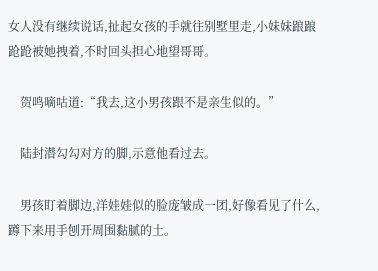女人没有继续说话,扯起女孩的手就往别墅里走,小妹妹踉踉跄跄被她拽着,不时回头担心地望哥哥。

    贺鸣嘀咕道:“我去,这小男孩跟不是亲生似的。”

    陆封潜勾勾对方的脚,示意他看过去。

    男孩盯着脚边,洋娃娃似的脸庞皱成一团,好像看见了什么,蹲下来用手刨开周围黏腻的土。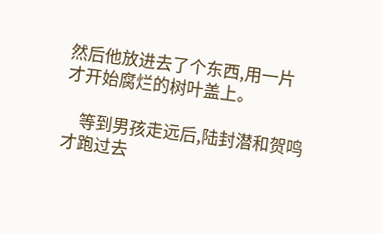然后他放进去了个东西,用一片才开始腐烂的树叶盖上。

    等到男孩走远后,陆封潜和贺鸣才跑过去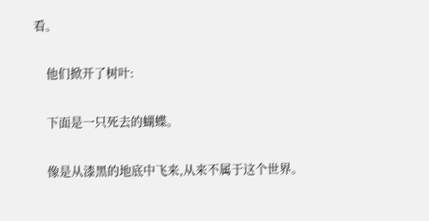看。

    他们掀开了树叶:

    下面是一只死去的蝴蝶。

    像是从漆黑的地底中飞来,从来不属于这个世界。